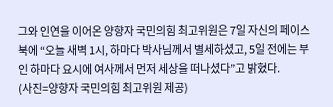그와 인연을 이어온 양향자 국민의힘 최고위원은 7일 자신의 페이스북에 “오늘 새벽 1시, 하마다 박사님께서 별세하셨고, 5일 전에는 부인 하마다 요시에 여사께서 먼저 세상을 떠나셨다”고 밝혔다.
(사진=양향자 국민의힘 최고위원 제공)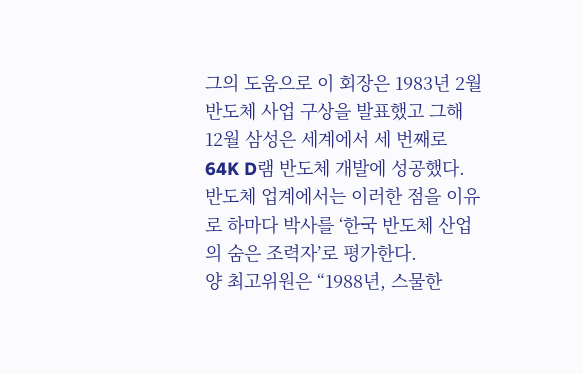그의 도움으로 이 회장은 1983년 2월 반도체 사업 구상을 발표했고 그해 12월 삼성은 세계에서 세 번째로 64K D램 반도체 개발에 성공했다. 반도체 업계에서는 이러한 점을 이유로 하마다 박사를 ‘한국 반도체 산업의 숨은 조력자’로 평가한다.
양 최고위원은 “1988년, 스물한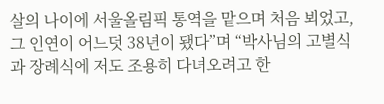살의 나이에 서울올림픽 통역을 맡으며 처음 뵈었고, 그 인연이 어느덧 38년이 됐다”며 “박사님의 고별식과 장례식에 저도 조용히 다녀오려고 한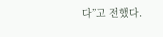다”고 전했다.